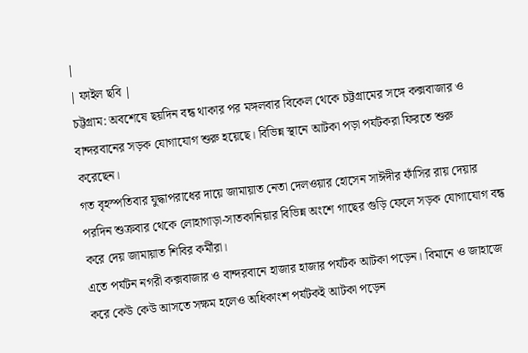|
| ফাইল ছবি |
চট্টগ্রাম: অবশেষে ছয়দিন বন্ধ থাকার পর মঙ্গলবার বিকেল থেকে চট্টগ্রামের সঙ্গে কক্সবাজার ও বান্দরবানের সড়ক যোগাযোগ শুরু হয়েছে। বিভিন্ন স্থানে আটকা পড়া পর্যটকরা ফিরতে শুরু করেছেন।
গত বৃহস্পতিবার যুদ্ধাপরাধের দায়ে জামায়াত নেতা দেলওয়ার হোসেন সাঈদীর ফাঁসির রায় দেয়ার পরদিন শুক্রবার থেকে লোহাগাড়া-সাতকানিয়ার বিভিন্ন অংশে গাছের গুড়ি ফেলে সড়ক যোগাযোগ বন্ধ করে দেয় জামায়াত শিবির কর্মীরা।
এতে পর্যটন নগরী কক্সবাজার ও বান্দরবানে হাজার হাজার পর্যটক আটকা পড়েন। বিমানে ও জাহাজে করে কেউ কেউ আসতে সক্ষম হলেও অধিকাংশ পর্যটকই আটকা পড়েন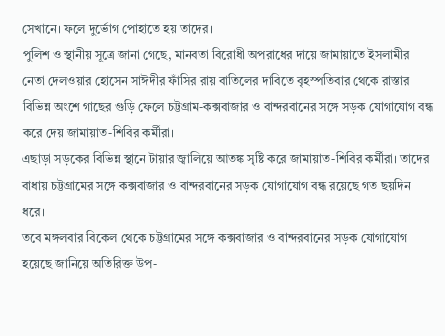সেখানে। ফলে দুর্ভোগ পোহাতে হয় তাদের।
পুলিশ ও স্থানীয় সূত্রে জানা গেছে, মানবতা বিরোধী অপরাধের দায়ে জামায়াতে ইসলামীর নেতা দেলওয়ার হোসেন সাঈদীর ফাঁসির রায় বাতিলের দাবিতে বৃহস্পতিবার থেকে রাস্তার বিভিন্ন অংশে গাছের গুড়ি ফেলে চট্টগ্রাম-কক্সবাজার ও বান্দরবানের সঙ্গে সড়ক যোগাযোগ বন্ধ করে দেয় জামায়াত-শিবির কর্মীরা।
এছাড়া সড়কের বিভিন্ন স্থানে টায়ার জ্বালিয়ে আতঙ্ক সৃষ্টি করে জামায়াত-শিবির কর্মীরা। তাদের বাধায় চট্টগ্রামের সঙ্গে কক্সবাজার ও বান্দরবানের সড়ক যোগাযোগ বন্ধ রয়েছে গত ছয়দিন ধরে।
তবে মঙ্গলবার বিকেল থেকে চট্টগ্রামের সঙ্গে কক্সবাজার ও বান্দরবানের সড়ক যোগাযোগ হয়েছে জানিয়ে অতিরিক্ত উপ-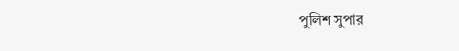পুলিশ সুপার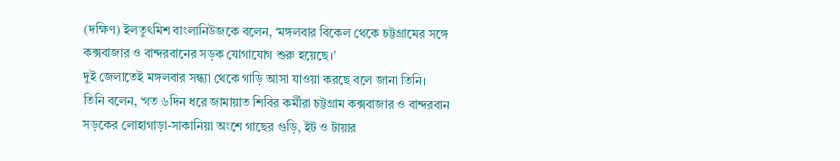(দক্ষিণ) ইলতুৎমিশ বাংলানিউজকে বলেন, ‘মঙ্গলবার বিকেল থেকে চট্টগ্রামের সঙ্গে কক্সবাজার ও বান্দরবানের সড়ক যোগাযোগ শুরু হয়েছে।’
দুই জেলাতেই মঙ্গলবার সন্ধ্যা থেকে গাড়ি আসা যাওয়া করছে বলে জানা তিনি।
তিনি বলেন, ‘গত ৬দিন ধরে জামায়াত শিবির কর্মীরা চট্টগ্রাম কক্সবাজার ও বান্দরবান সড়কের লোহাগাড়া-সাকানিয়া অংশে গাছের গুড়ি, ইট ও টায়ার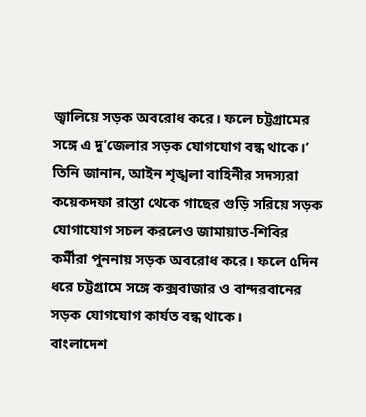জ্বালিয়ে সড়ক অবরোধ করে। ফলে চট্টগ্রামের সঙ্গে এ দু’জেলার সড়ক যোগযোগ বন্ধ থাকে।’
তিনি জানান, আইন শৃঙ্খলা বাহিনীর সদস্যরা কয়েকদফা রাস্তা থেকে গাছের গুড়ি সরিয়ে সড়ক যোগাযোগ সচল করলেও জামায়াত-শিবির কর্মীরা পুননায় সড়ক অবরোধ করে। ফলে ৫দিন ধরে চট্টগ্রামে সঙ্গে কক্সবাজার ও বান্দরবানের সড়ক যোগযোগ কার্যত বন্ধ থাকে।
বাংলাদেশ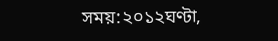সময়:২০১২ঘণ্টা,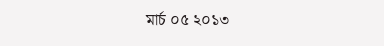মার্চ ০৫ ২০১৩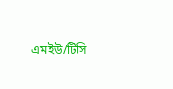এমইউ/টিসি